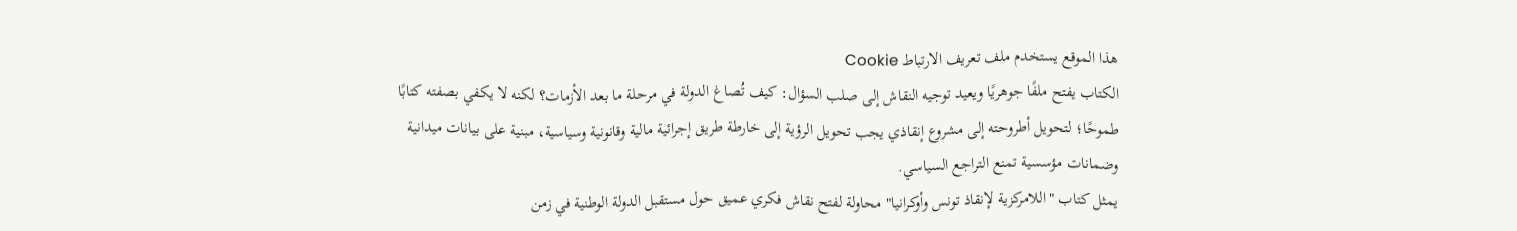هذا الموقع يستخدم ملف تعريف الارتباط Cookie
الكتاب يفتح ملفًا جوهريًا ويعيد توجيه النقاش إلى صلب السؤال: كيف تُصاغ الدولة في مرحلة ما بعد الأزمات؟ لكنه لا يكفي بصفته كتابًا طموحًا؛ لتحويل أطروحته إلى مشروع إنقاذي يجب تحويل الرؤية إلى خارطة طريق إجرائية مالية وقانونية وسياسية، مبنية على بيانات ميدانية وضمانات مؤسسية تمنع التراجع السياسي.
يمثل كتاب "اللامركزية لإنقاذ تونس وأوكرانيا" محاولة لفتح نقاش فكري عميق حول مستقبل الدولة الوطنية في زمن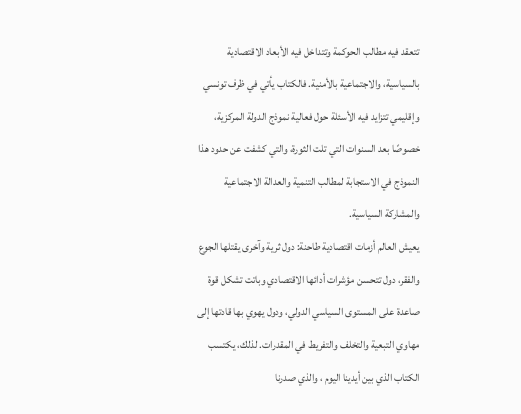تتعقد فيه مطالب الحوكمة وتتداخل فيه الأبعاد الاقتصادية بالسياسية، والاجتماعية بالأمنية. فالكتاب يأتي في ظرف تونسي وإقليمي تتزايد فيه الأسئلة حول فعالية نموذج الدولة المركزية، خصوصًا بعد السنوات التي تلت الثورة، والتي كشفت عن حدود هذا النموذج في الاستجابة لمطالب التنمية والعدالة الاجتماعية والمشاركة السياسية.
يعيش العالم أزمات اقتصادية طاحنة: دول ثرية وآخرى يقتلها الجوع والفقر، دول تتحسن مؤشرات أدائها الاقتصادي وباتت تشكل قوة صاعدة على المستوى السياسي الدولي، ودول يهوي بها قادتها إلى مهاوي التبعية والتخلف والتفريط في المقدرات. لذلك، يكتسب الكتاب الذي بين أيدينا اليوم ، والذي صدرنا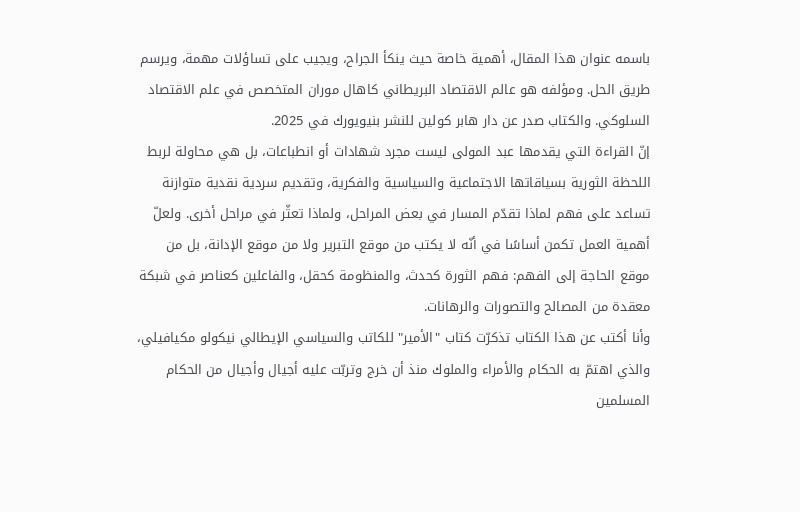باسمه عنوان هذا المقال، أهمية خاصة حيث ينكأ الجراح، ويجيب على تساؤلات مهمة، ويرسم طريق الحل. ومؤلفه هو عالم الاقتصاد البريطاني كاهال موران المتخصص في علم الاقتصاد السلوكي. والكتاب صدر عن دار هابر كولين للنشر بنيويورك في 2025.
إنّ القراءة التي يقدمها عبد المولى ليست مجرد شهادات أو انطباعات، بل هي محاولة لربط اللحظة الثورية بسياقاتها الاجتماعية والسياسية والفكرية، وتقديم سردية نقدية متوازنة تساعد على فهم لماذا تقدّم المسار في بعض المراحل، ولماذا تعثّر في مراحل أخرى. ولعلّ أهمية العمل تكمن أساسًا في أنّه لا يكتب من موقع التبرير ولا من موقع الإدانة، بل من موقع الحاجة إلى الفهم: فهم الثورة كحدث، والمنظومة كحقل، والفاعلين كعناصر في شبكة معقدة من المصالح والتصورات والرهانات.
وأنا أكتب عن هذا الكتاب تذكرّت كتاب "الأمير" للكاتب والسياسي الإيطالي نيكولو مكيافيلي، والذي اهتمّ به الحكام والأمراء والملوك منذ أن خرج وتربّت عليه أجيال وأجيال من الحكام المسلمين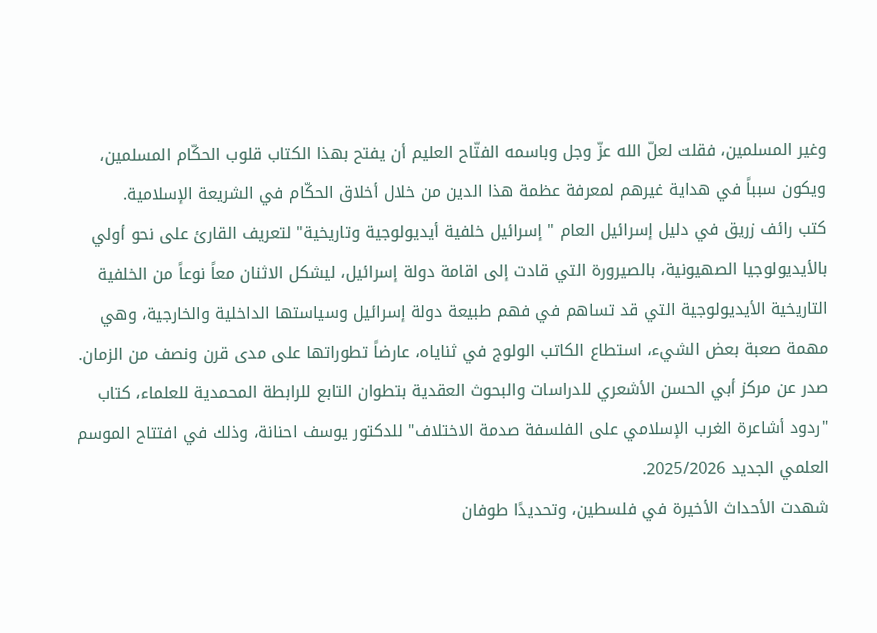وغير المسلمين، فقلت لعلّ الله عزّ وجل وباسمه الفتّاح العليم أن يفتح بهذا الكتاب قلوب الحكّام المسلمين، ويكون سبباً في هداية غيرهم لمعرفة عظمة هذا الدين من خلال أخلاق الحكّام في الشريعة الإسلامية.
كتب رائف زريق في دليل إسرائيل العام " إسرائيل خلفية أيديولوجية وتاريخية" لتعريف القارئ على نحو أولي بالأيديولوجيا الصهيونية، بالصيرورة التي قادت إلى اقامة دولة إسرائيل، ليشكل الاثنان معاً نوعاً من الخلفية التاريخية الأيديولوجية التي قد تساهم في فهم طبيعة دولة إسرائيل وسياستها الداخلية والخارجية، وهي مهمة صعبة بعض الشيء، استطاع الكاتب الولوج في ثناياه، عارضاً تطوراتها على مدى قرن ونصف من الزمان.
صدر عن مركز أبي الحسن الأشعري للدراسات والبحوث العقدية بتطوان التابع للرابطة المحمدية للعلماء، كتاب "ردود أشاعرة الغرب الإسلامي على الفلسفة صدمة الاختلاف" للدكتور يوسف احنانة، وذلك في افتتاح الموسم العلمي الجديد 2025/2026.
شهدت الأحداث الأخيرة في فلسطين، وتحديدًا طوفان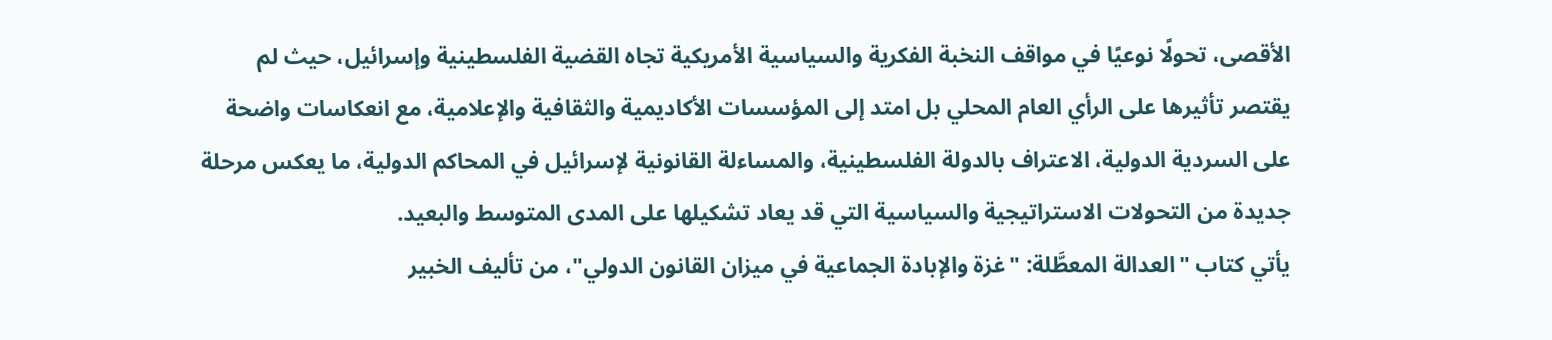الأقصى، تحولًا نوعيًا في مواقف النخبة الفكرية والسياسية الأمريكية تجاه القضية الفلسطينية وإسرائيل، حيث لم يقتصر تأثيرها على الرأي العام المحلي بل امتد إلى المؤسسات الأكاديمية والثقافية والإعلامية، مع انعكاسات واضحة على السردية الدولية، الاعتراف بالدولة الفلسطينية، والمساءلة القانونية لإسرائيل في المحاكم الدولية، ما يعكس مرحلة جديدة من التحولات الاستراتيجية والسياسية التي قد يعاد تشكيلها على المدى المتوسط والبعيد.
يأتي كتاب "العدالة المعطَّلة: "غزة والإبادة الجماعية في ميزان القانون الدولي"، من تأليف الخبير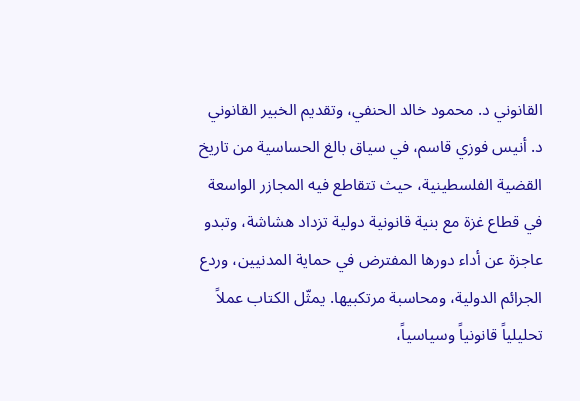القانوني د. محمود خالد الحنفي، وتقديم الخبير القانوني د. أنيس فوزي قاسم، في سياق بالغ الحساسية من تاريخ القضية الفلسطينية، حيث تتقاطع فيه المجازر الواسعة في قطاع غزة مع بنية قانونية دولية تزداد هشاشة، وتبدو عاجزة عن أداء دورها المفترض في حماية المدنيين، وردع الجرائم الدولية، ومحاسبة مرتكبيها. يمثّل الكتاب عملاً تحليلياً قانونياً وسياسياً،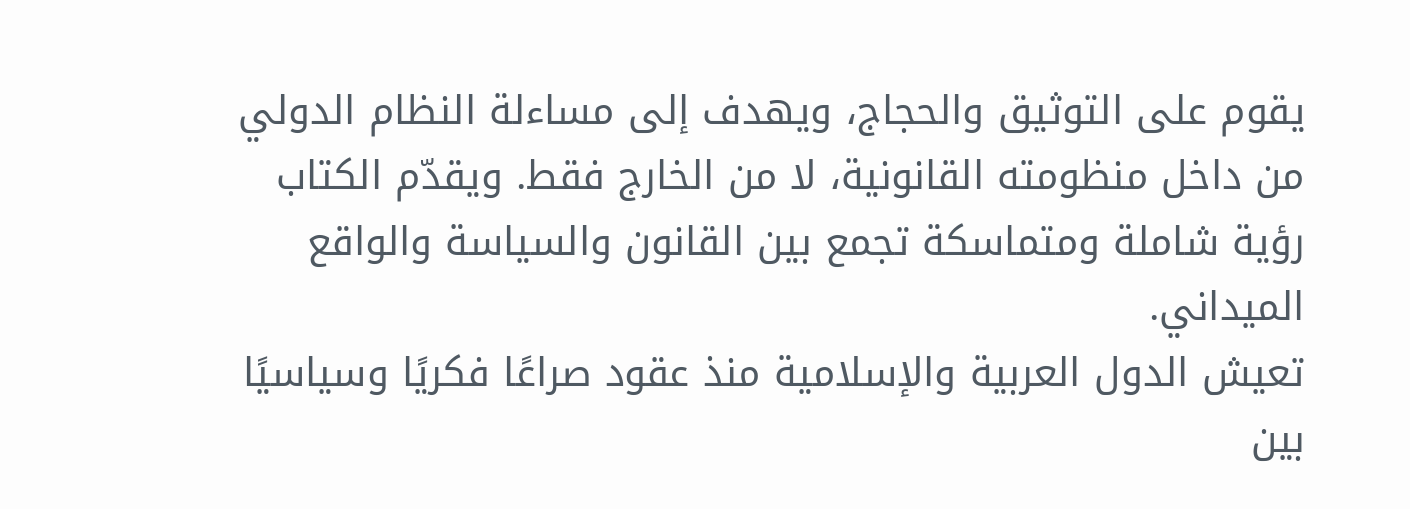يقوم على التوثيق والحجاج، ويهدف إلى مساءلة النظام الدولي من داخل منظومته القانونية، لا من الخارج فقط. ويقدّم الكتاب رؤية شاملة ومتماسكة تجمع بين القانون والسياسة والواقع الميداني.
تعيش الدول العربية والإسلامية منذ عقود صراعًا فكريًا وسياسيًا بين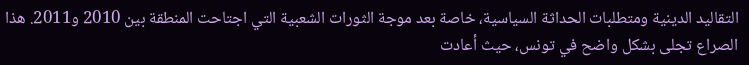التقاليد الدينية ومتطلبات الحداثة السياسية، خاصة بعد موجة الثورات الشعبية التي اجتاحت المنطقة بين 2010 و2011. هذا الصراع تجلى بشكل واضح في تونس، حيث أعادت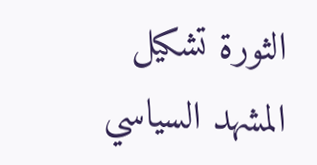الثورة تشكيل المشهد السياسي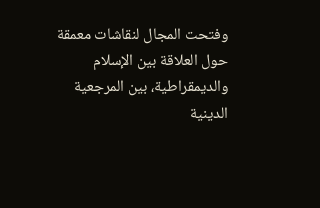وفتحت المجال لنقاشات معمقة حول العلاقة بين الإسلام والديمقراطية، بين المرجعية الدينية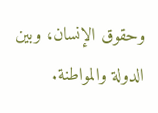وحقوق الإنسان، وبين الدولة والمواطنة.